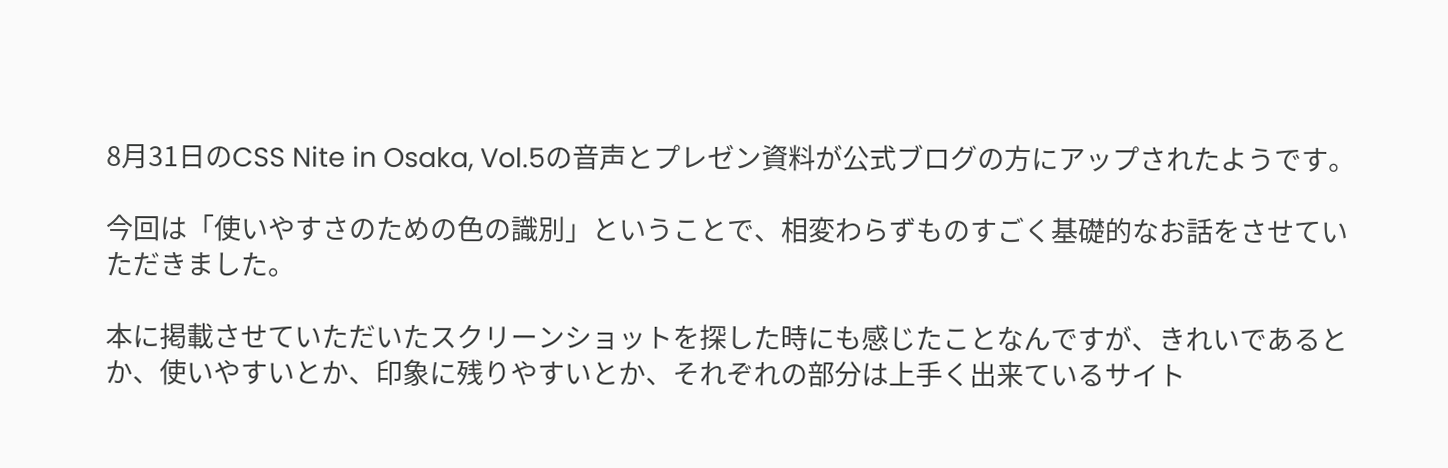8月31日のCSS Nite in Osaka, Vol.5の音声とプレゼン資料が公式ブログの方にアップされたようです。

今回は「使いやすさのための色の識別」ということで、相変わらずものすごく基礎的なお話をさせていただきました。

本に掲載させていただいたスクリーンショットを探した時にも感じたことなんですが、きれいであるとか、使いやすいとか、印象に残りやすいとか、それぞれの部分は上手く出来ているサイト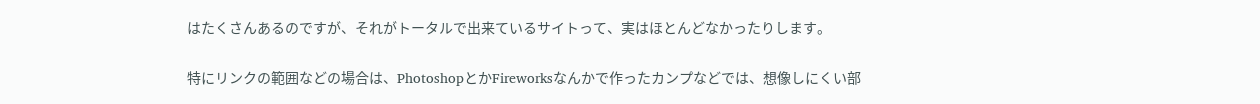はたくさんあるのですが、それがトータルで出来ているサイトって、実はほとんどなかったりします。

特にリンクの範囲などの場合は、PhotoshopとかFireworksなんかで作ったカンプなどでは、想像しにくい部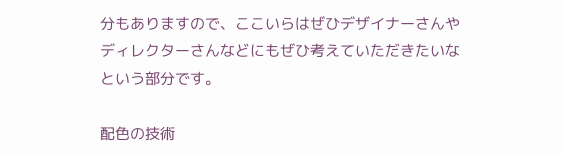分もありますので、ここいらはぜひデザイナーさんやディレクターさんなどにもぜひ考えていただきたいなという部分です。

配色の技術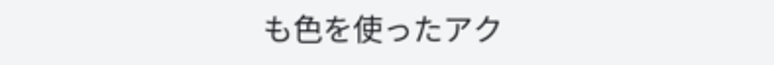も色を使ったアク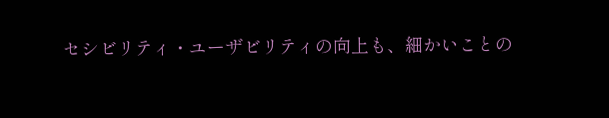セシビリティ・ユーザビリティの向上も、細かいことの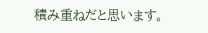積み重ねだと思います。